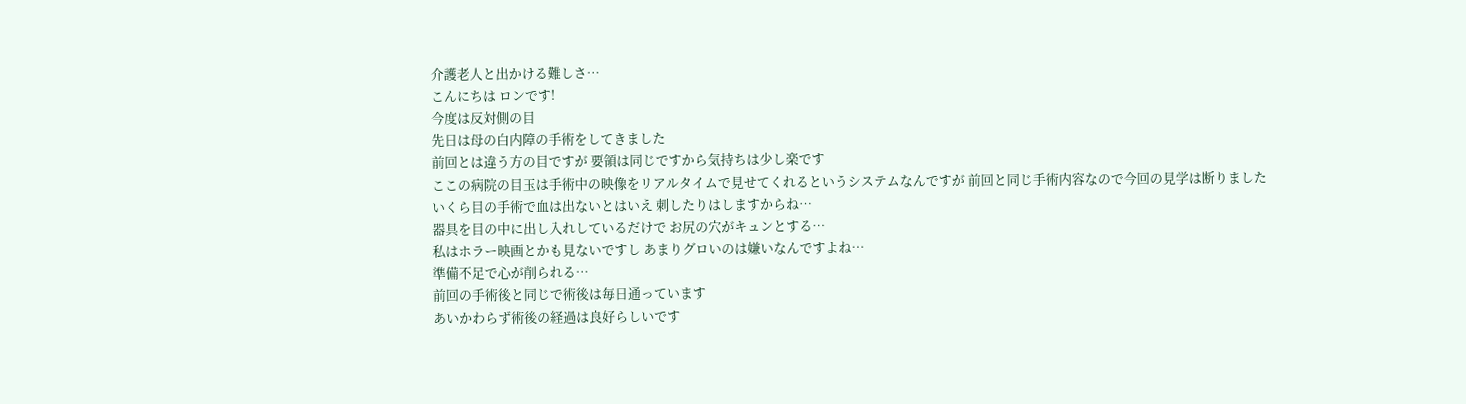介護老人と出かける難しさ…
こんにちは ロンです!
今度は反対側の目
先日は母の白内障の手術をしてきました
前回とは違う方の目ですが 要領は同じですから気持ちは少し楽です
ここの病院の目玉は手術中の映像をリアルタイムで見せてくれるというシステムなんですが 前回と同じ手術内容なので今回の見学は断りました
いくら目の手術で血は出ないとはいえ 刺したりはしますからね…
器具を目の中に出し入れしているだけで お尻の穴がキュンとする…
私はホラー映画とかも見ないですし あまりグロいのは嫌いなんですよね…
準備不足で心が削られる…
前回の手術後と同じで術後は毎日通っています
あいかわらず術後の経過は良好らしいです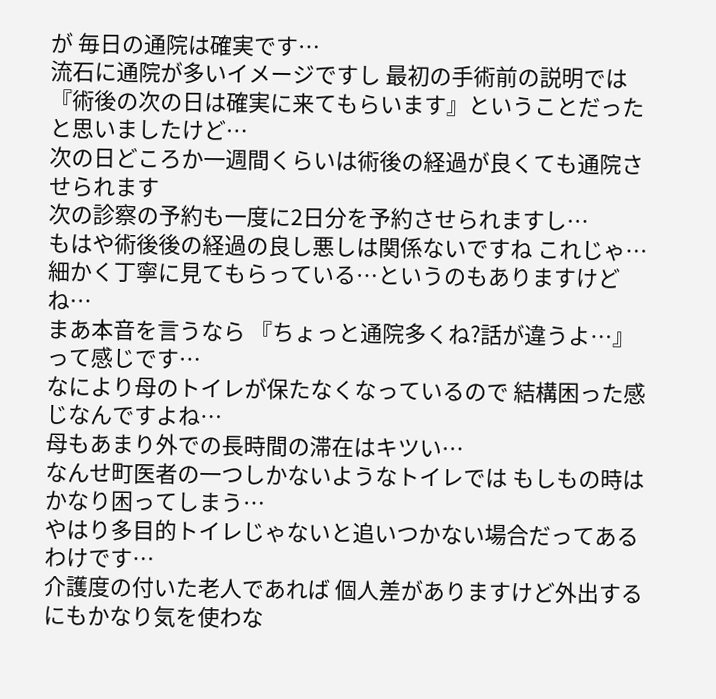が 毎日の通院は確実です…
流石に通院が多いイメージですし 最初の手術前の説明では『術後の次の日は確実に来てもらいます』ということだったと思いましたけど…
次の日どころか一週間くらいは術後の経過が良くても通院させられます
次の診察の予約も一度に2日分を予約させられますし…
もはや術後後の経過の良し悪しは関係ないですね これじゃ…
細かく丁寧に見てもらっている…というのもありますけどね…
まあ本音を言うなら 『ちょっと通院多くね?話が違うよ…』って感じです…
なにより母のトイレが保たなくなっているので 結構困った感じなんですよね…
母もあまり外での長時間の滞在はキツい…
なんせ町医者の一つしかないようなトイレでは もしもの時はかなり困ってしまう…
やはり多目的トイレじゃないと追いつかない場合だってあるわけです…
介護度の付いた老人であれば 個人差がありますけど外出するにもかなり気を使わな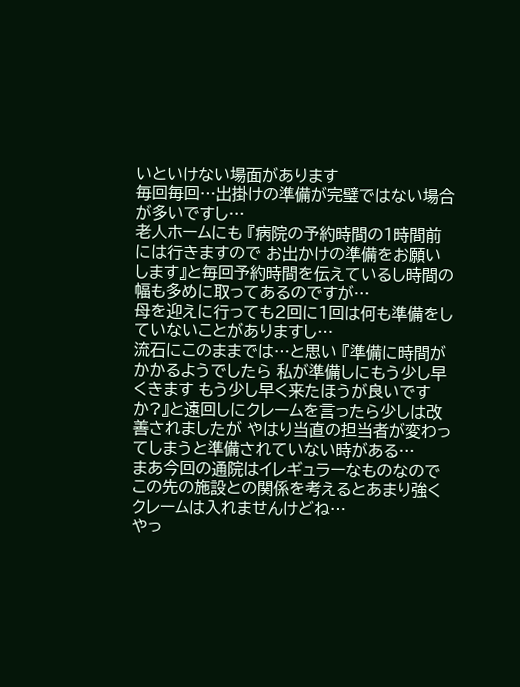いといけない場面があります
毎回毎回…出掛けの準備が完璧ではない場合が多いですし…
老人ホームにも 『病院の予約時間の1時間前には行きますので お出かけの準備をお願いします』と毎回予約時間を伝えているし時間の幅も多めに取ってあるのですが…
母を迎えに行っても2回に1回は何も準備をしていないことがありますし…
流石にこのままでは…と思い 『準備に時間がかかるようでしたら 私が準備しにもう少し早くきます もう少し早く来たほうが良いですか?』と遠回しにクレームを言ったら少しは改善されましたが やはり当直の担当者が変わってしまうと準備されていない時がある…
まあ今回の通院はイレギュラーなものなので この先の施設との関係を考えるとあまり強くクレームは入れませんけどね…
やっ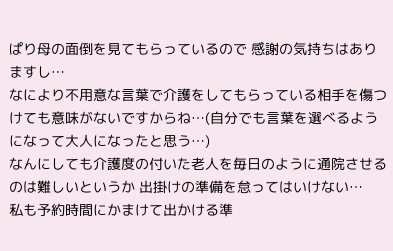ぱり母の面倒を見てもらっているので 感謝の気持ちはありますし…
なにより不用意な言葉で介護をしてもらっている相手を傷つけても意味がないですからね…(自分でも言葉を選べるようになって大人になったと思う…)
なんにしても介護度の付いた老人を毎日のように通院させるのは難しいというか 出掛けの準備を怠ってはいけない…
私も予約時間にかまけて出かける準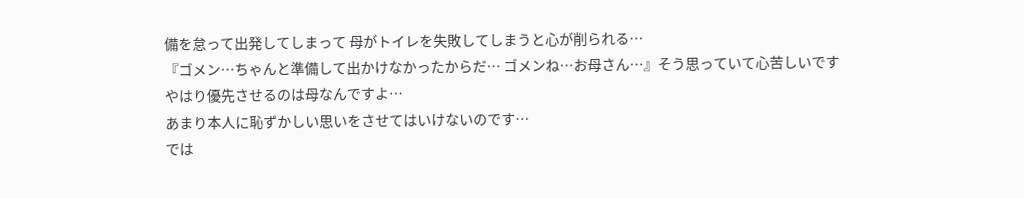備を怠って出発してしまって 母がトイレを失敗してしまうと心が削られる…
『ゴメン…ちゃんと準備して出かけなかったからだ… ゴメンね…お母さん…』そう思っていて心苦しいです
やはり優先させるのは母なんですよ…
あまり本人に恥ずかしい思いをさせてはいけないのです…
では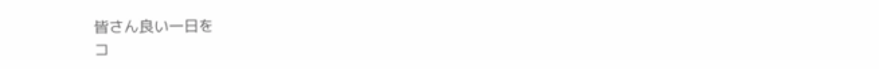皆さん良い一日を
コ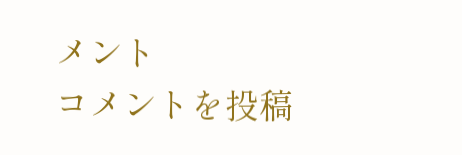メント
コメントを投稿